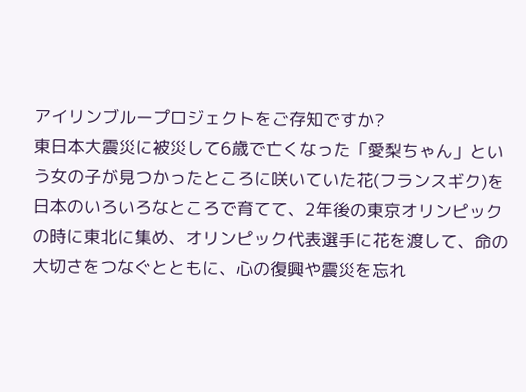アイリンブループロジェクトをご存知ですか?
東日本大震災に被災して6歳で亡くなった「愛梨ちゃん」という女の子が見つかったところに咲いていた花(フランスギク)を日本のいろいろなところで育てて、2年後の東京オリンピックの時に東北に集め、オリンピック代表選手に花を渡して、命の大切さをつなぐとともに、心の復興や震災を忘れ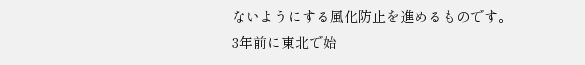ないようにする風化防止を進めるものです。
3年前に東北で始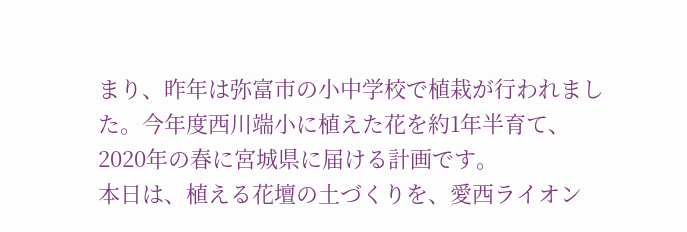まり、昨年は弥富市の小中学校で植栽が行われました。今年度西川端小に植えた花を約1年半育て、2020年の春に宮城県に届ける計画です。
本日は、植える花壇の土づくりを、愛西ライオン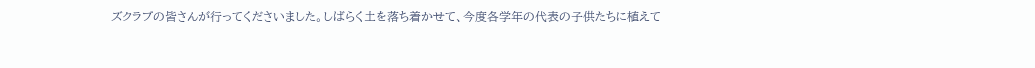ズクラブの皆さんが行ってくださいました。しばらく土を落ち着かせて、今度各学年の代表の子供たちに植えて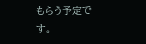もらう予定です。